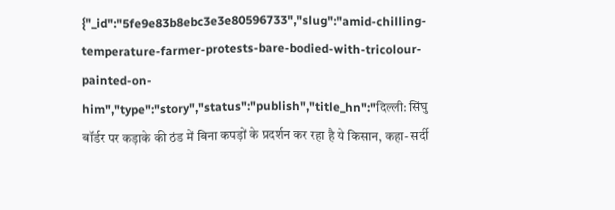{"_id":"5fe9e83b8ebc3e3e80596733","slug":"amid-chilling-temperature-farmer-protests-bare-bodied-with-tricolour-painted-on-him","type":"story","status":"publish","title_hn":"दिल्ली: सिंघु बॉर्डर पर कड़ाके की ठंड में बिना कपड़ों के प्रदर्शन कर रहा है ये किसान, कहा- सर्दी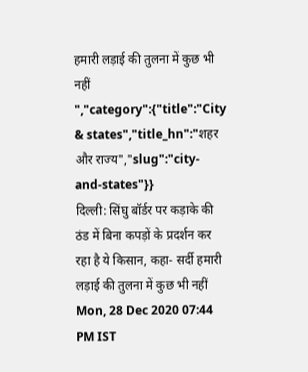हमारी लड़ाई की तुलना में कुछ भी नहीं ","category":{"title":"City & states","title_hn":"शहर और राज्य","slug":"city-and-states"}}
दिल्ली: सिंघु बॉर्डर पर कड़ाके की ठंड में बिना कपड़ों के प्रदर्शन कर रहा है ये किसान, कहा- सर्दी हमारी लड़ाई की तुलना में कुछ भी नहीं
Mon, 28 Dec 2020 07:44 PM IST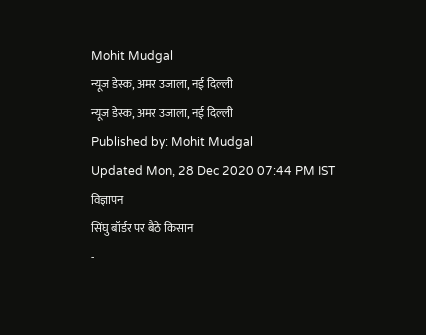Mohit Mudgal
न्यूज डेस्क, अमर उजाला, नई दिल्ली
न्यूज डेस्क, अमर उजाला, नई दिल्ली
Published by: Mohit Mudgal
Updated Mon, 28 Dec 2020 07:44 PM IST
विज्ञापन
सिंघु बॉर्डर पर बैठे किसान
-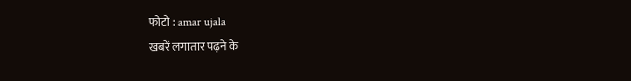फोटो : amar ujala
खबरें लगातार पढ़ने के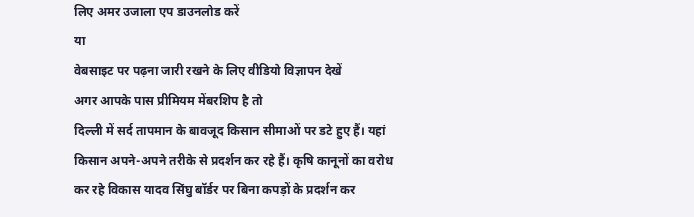लिए अमर उजाला एप डाउनलोड करें
या
वेबसाइट पर पढ़ना जारी रखने के लिए वीडियो विज्ञापन देखें
अगर आपके पास प्रीमियम मेंबरशिप है तो
दिल्ली में सर्द तापमान के बावजूद किसान सीमाओं पर डटे हुए हैं। यहां किसान अपने-अपने तरीके से प्रदर्शन कर रहे हैं। कृषि कानूनों का वरोध कर रहे विकास यादव सिंघु बॉर्डर पर बिना कपड़ों के प्रदर्शन कर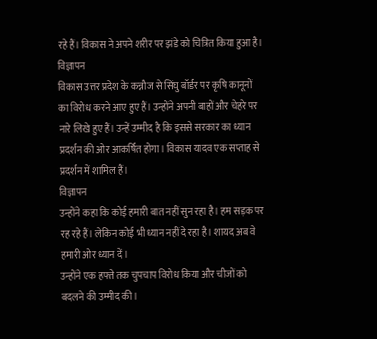रहे हैं। विकास ने अपने शरीर पर झंडे को चित्रित किया हुआ है।
विज्ञापन
विकास उत्तर प्रदेश के कन्नौज से सिंघु बॉर्डर पर कृषि कानूनों का विरोध करने आए हुए हैं। उन्होंने अपनी बाहों और चेहरे पर नारे लिखे हुए हैं। उन्हें उम्मीद है कि इससे सरकार का ध्यान प्रदर्शन की ओर आकर्षित होगा। विकास यादव एक सप्ताह से प्रदर्शन में शामिल हैं।
विज्ञापन
उन्होंने कहा कि कोई हमारी बात नहीं सुन रहा है। हम सड़क पर रह रहे हैं। लेकिन कोई भी ध्यान नहीं दे रहा है। शायद अब वे हमारी ओर ध्यान दें।
उन्होंने एक हफ्ते तक चुपचाप विरोध किया और चीजों को बदलने की उम्मीद की।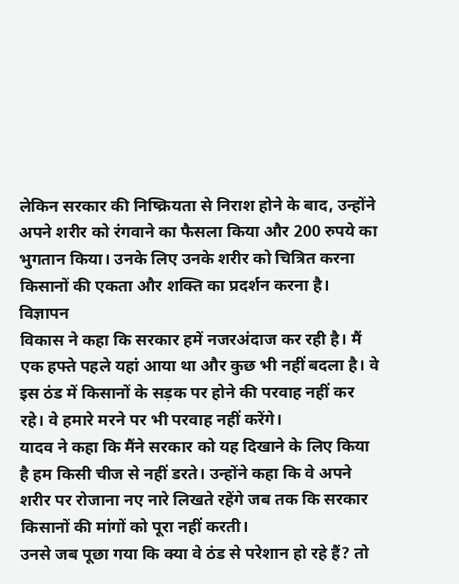लेकिन सरकार की निष्क्रियता से निराश होने के बाद, उन्होंने अपने शरीर को रंगवाने का फैसला किया और 200 रुपये का भुगतान किया। उनके लिए उनके शरीर को चित्रित करना किसानों की एकता और शक्ति का प्रदर्शन करना है।
विज्ञापन
विकास ने कहा कि सरकार हमें नजरअंदाज कर रही है। मैं एक हफ्ते पहले यहां आया था और कुछ भी नहीं बदला है। वे इस ठंड में किसानों के सड़क पर होने की परवाह नहीं कर रहे। वे हमारे मरने पर भी परवाह नहीं करेंगे।
यादव ने कहा कि मैंने सरकार को यह दिखाने के लिए किया है हम किसी चीज से नहीं डरते। उन्होंने कहा कि वे अपने शरीर पर रोजाना नए नारे लिखते रहेंगे जब तक कि सरकार किसानों की मांगों को पूरा नहीं करती।
उनसे जब पूछा गया कि क्या वे ठंड से परेशान हो रहे हैं? तो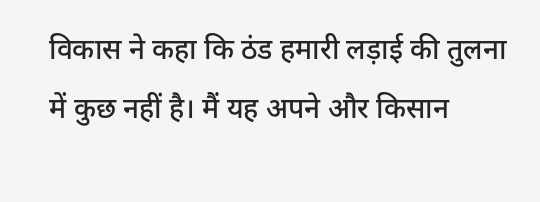विकास ने कहा कि ठंड हमारी लड़ाई की तुलना में कुछ नहीं है। मैं यह अपने और किसान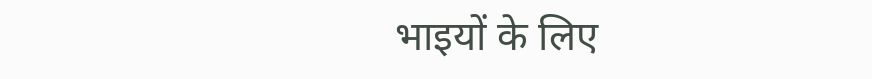भाइयों के लिए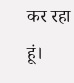कर रहा हूं।